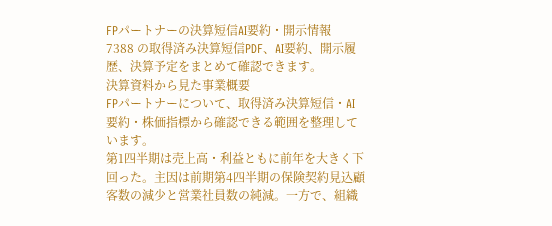FPパートナーの決算短信AI要約・開示情報
7388 の取得済み決算短信PDF、AI要約、開示履歴、決算予定をまとめて確認できます。
決算資料から見た事業概要
FPパートナーについて、取得済み決算短信・AI要約・株価指標から確認できる範囲を整理しています。
第1四半期は売上高・利益ともに前年を大きく下回った。主因は前期第4四半期の保険契約見込顧客数の減少と営業社員数の純減。一方で、組織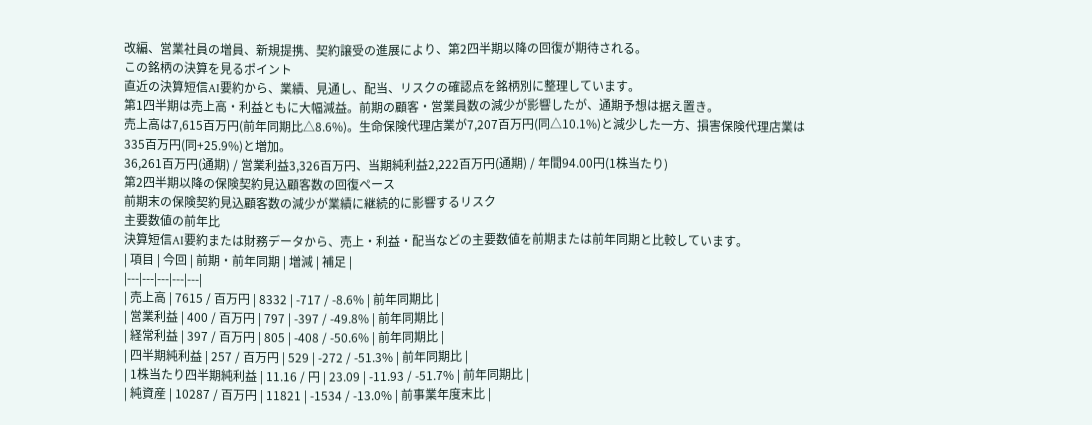改編、営業社員の増員、新規提携、契約譲受の進展により、第2四半期以降の回復が期待される。
この銘柄の決算を見るポイント
直近の決算短信AI要約から、業績、見通し、配当、リスクの確認点を銘柄別に整理しています。
第1四半期は売上高・利益ともに大幅減益。前期の顧客・営業員数の減少が影響したが、通期予想は据え置き。
売上高は7,615百万円(前年同期比△8.6%)。生命保険代理店業が7,207百万円(同△10.1%)と減少した一方、損害保険代理店業は335百万円(同+25.9%)と増加。
36,261百万円(通期) / 営業利益3,326百万円、当期純利益2,222百万円(通期) / 年間94.00円(1株当たり)
第2四半期以降の保険契約見込顧客数の回復ペース
前期末の保険契約見込顧客数の減少が業績に継続的に影響するリスク
主要数値の前年比
決算短信AI要約または財務データから、売上・利益・配当などの主要数値を前期または前年同期と比較しています。
| 項目 | 今回 | 前期・前年同期 | 増減 | 補足 |
|---|---|---|---|---|
| 売上高 | 7615 / 百万円 | 8332 | -717 / -8.6% | 前年同期比 |
| 営業利益 | 400 / 百万円 | 797 | -397 / -49.8% | 前年同期比 |
| 経常利益 | 397 / 百万円 | 805 | -408 / -50.6% | 前年同期比 |
| 四半期純利益 | 257 / 百万円 | 529 | -272 / -51.3% | 前年同期比 |
| 1株当たり四半期純利益 | 11.16 / 円 | 23.09 | -11.93 / -51.7% | 前年同期比 |
| 純資産 | 10287 / 百万円 | 11821 | -1534 / -13.0% | 前事業年度末比 |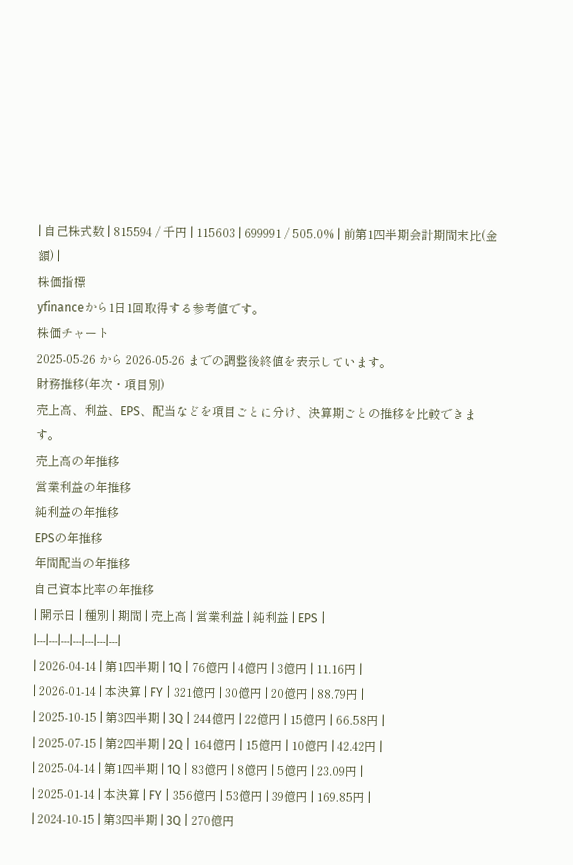| 自己株式数 | 815594 / 千円 | 115603 | 699991 / 505.0% | 前第1四半期会計期間末比(金額) |
株価指標
yfinanceから1日1回取得する参考値です。
株価チャート
2025-05-26 から 2026-05-26 までの調整後終値を表示しています。
財務推移(年次・項目別)
売上高、利益、EPS、配当などを項目ごとに分け、決算期ごとの推移を比較できます。
売上高の年推移
営業利益の年推移
純利益の年推移
EPSの年推移
年間配当の年推移
自己資本比率の年推移
| 開示日 | 種別 | 期間 | 売上高 | 営業利益 | 純利益 | EPS |
|---|---|---|---|---|---|---|
| 2026-04-14 | 第1四半期 | 1Q | 76億円 | 4億円 | 3億円 | 11.16円 |
| 2026-01-14 | 本決算 | FY | 321億円 | 30億円 | 20億円 | 88.79円 |
| 2025-10-15 | 第3四半期 | 3Q | 244億円 | 22億円 | 15億円 | 66.58円 |
| 2025-07-15 | 第2四半期 | 2Q | 164億円 | 15億円 | 10億円 | 42.42円 |
| 2025-04-14 | 第1四半期 | 1Q | 83億円 | 8億円 | 5億円 | 23.09円 |
| 2025-01-14 | 本決算 | FY | 356億円 | 53億円 | 39億円 | 169.85円 |
| 2024-10-15 | 第3四半期 | 3Q | 270億円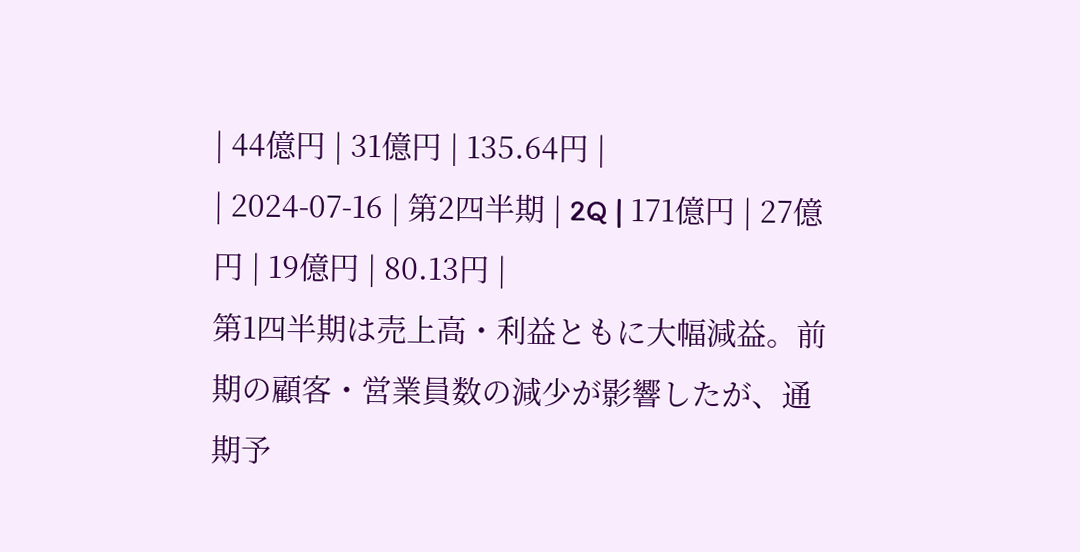| 44億円 | 31億円 | 135.64円 |
| 2024-07-16 | 第2四半期 | 2Q | 171億円 | 27億円 | 19億円 | 80.13円 |
第1四半期は売上高・利益ともに大幅減益。前期の顧客・営業員数の減少が影響したが、通期予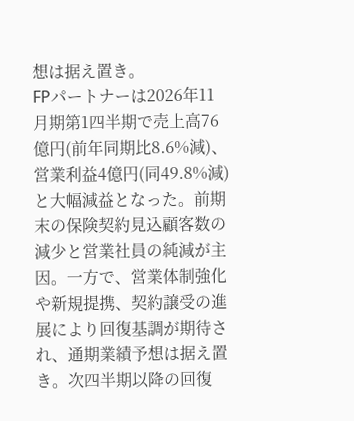想は据え置き。
FPパートナーは2026年11月期第1四半期で売上高76億円(前年同期比8.6%減)、営業利益4億円(同49.8%減)と大幅減益となった。前期末の保険契約見込顧客数の減少と営業社員の純減が主因。一方で、営業体制強化や新規提携、契約譲受の進展により回復基調が期待され、通期業績予想は据え置き。次四半期以降の回復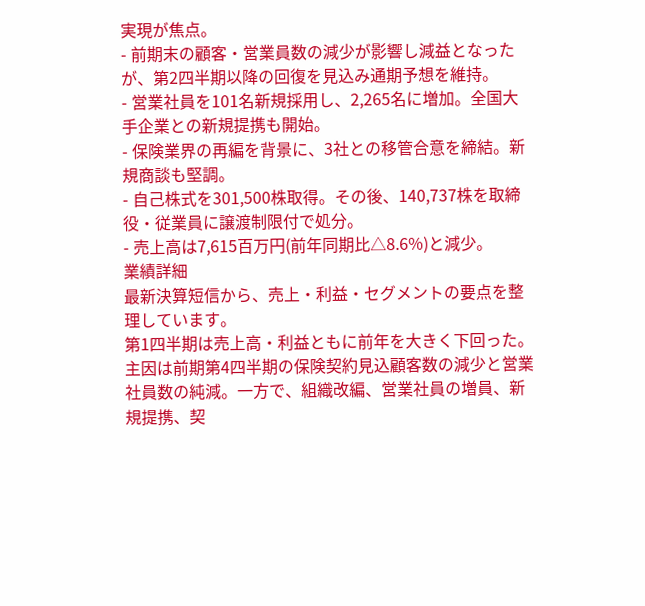実現が焦点。
- 前期末の顧客・営業員数の減少が影響し減益となったが、第2四半期以降の回復を見込み通期予想を維持。
- 営業社員を101名新規採用し、2,265名に増加。全国大手企業との新規提携も開始。
- 保険業界の再編を背景に、3社との移管合意を締結。新規商談も堅調。
- 自己株式を301,500株取得。その後、140,737株を取締役・従業員に譲渡制限付で処分。
- 売上高は7,615百万円(前年同期比△8.6%)と減少。
業績詳細
最新決算短信から、売上・利益・セグメントの要点を整理しています。
第1四半期は売上高・利益ともに前年を大きく下回った。主因は前期第4四半期の保険契約見込顧客数の減少と営業社員数の純減。一方で、組織改編、営業社員の増員、新規提携、契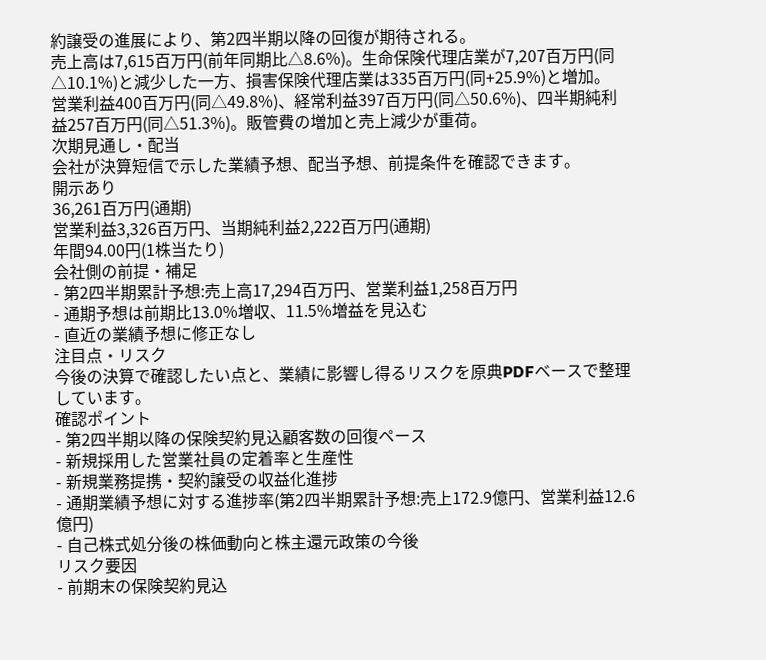約譲受の進展により、第2四半期以降の回復が期待される。
売上高は7,615百万円(前年同期比△8.6%)。生命保険代理店業が7,207百万円(同△10.1%)と減少した一方、損害保険代理店業は335百万円(同+25.9%)と増加。
営業利益400百万円(同△49.8%)、経常利益397百万円(同△50.6%)、四半期純利益257百万円(同△51.3%)。販管費の増加と売上減少が重荷。
次期見通し・配当
会社が決算短信で示した業績予想、配当予想、前提条件を確認できます。
開示あり
36,261百万円(通期)
営業利益3,326百万円、当期純利益2,222百万円(通期)
年間94.00円(1株当たり)
会社側の前提・補足
- 第2四半期累計予想:売上高17,294百万円、営業利益1,258百万円
- 通期予想は前期比13.0%増収、11.5%増益を見込む
- 直近の業績予想に修正なし
注目点・リスク
今後の決算で確認したい点と、業績に影響し得るリスクを原典PDFベースで整理しています。
確認ポイント
- 第2四半期以降の保険契約見込顧客数の回復ペース
- 新規採用した営業社員の定着率と生産性
- 新規業務提携・契約譲受の収益化進捗
- 通期業績予想に対する進捗率(第2四半期累計予想:売上172.9億円、営業利益12.6億円)
- 自己株式処分後の株価動向と株主還元政策の今後
リスク要因
- 前期末の保険契約見込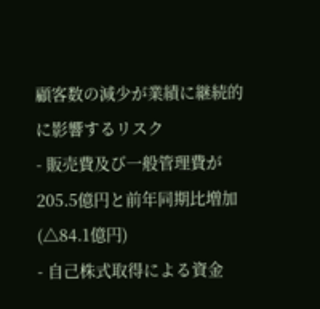顧客数の減少が業績に継続的に影響するリスク
- 販売費及び一般管理費が205.5億円と前年同期比増加(△84.1億円)
- 自己株式取得による資金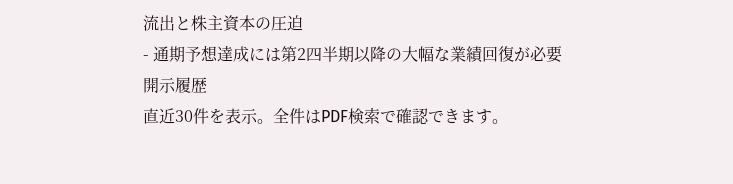流出と株主資本の圧迫
- 通期予想達成には第2四半期以降の大幅な業績回復が必要
開示履歴
直近30件を表示。全件はPDF検索で確認できます。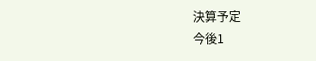決算予定
今後1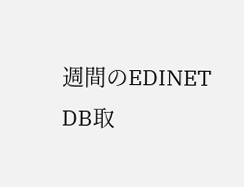週間のEDINET DB取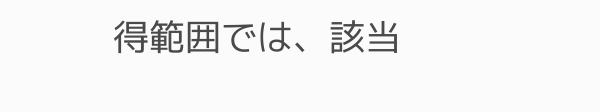得範囲では、該当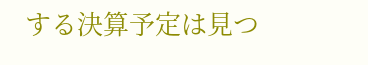する決算予定は見つ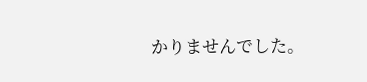かりませんでした。